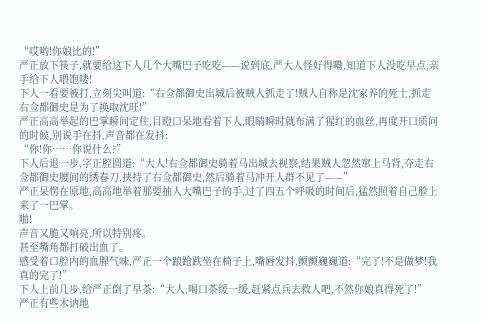“哎哟!你娘比的!”
严正放下筷子,就要给这下人几个大嘴巴子吃吃——说到底,严大人怪好得嘞,知道下人没吃早点,亲手给下人喂饱喽!
下人一看要被打,立刻尖叫道:“右佥都御史出城后被贼人抓走了!贼人自称是沈家养的死士,抓走右佥都御史是为了换取沈旺!”
严正高高举起的巴掌瞬间定住,目瞪口呆地看着下人,眼睛瞬时就布满了猩红的血丝,再度开口质问的时候,别说手在抖,声音都在发抖:
“你!你……你说什么?”
下人后退一步,字正腔圆道:“大人!右佥都御史骑着马出城去视察,结果贼人忽然窜上马背,夺走右佥都御史腰间的绣春刀,挟持了右佥都御史,然后骑着马冲开人群不见了——”
严正呆愣在原地,高高地举着那要抽人大嘴巴子的手,过了四五个呼吸的时间后,猛然照着自己脸上来了一巴掌。
啪!
声音又脆又响亮,所以特别疼。
甚至嘴角都打破出血了。
感受着口腔内的血腥气味,严正一个踉跄跌坐在椅子上,嘴唇发抖,颤颤巍巍道:“完了!不是做梦!我真的完了!”
下人上前几步,给严正倒了早茶:“大人,喝口茶缓一缓,赶紧点兵去救人吧,不然你娘真得死了!”
严正有些木讷地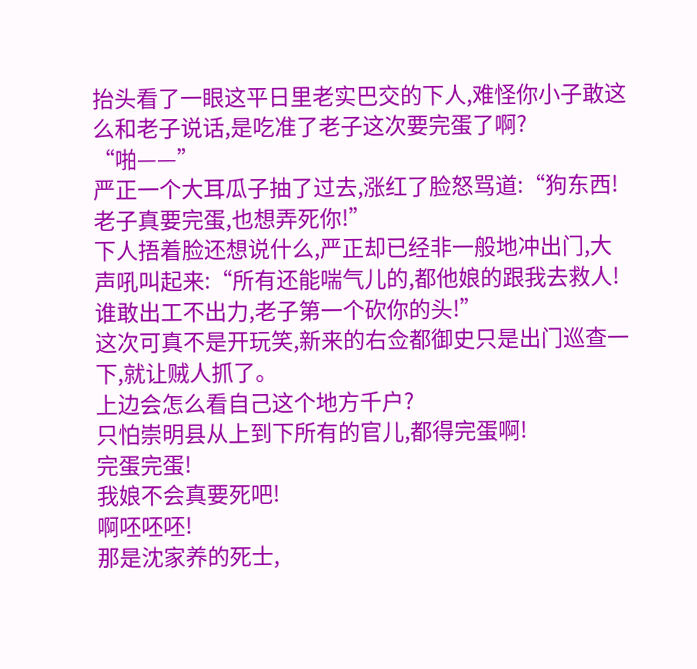抬头看了一眼这平日里老实巴交的下人,难怪你小子敢这么和老子说话,是吃准了老子这次要完蛋了啊?
“啪——”
严正一个大耳瓜子抽了过去,涨红了脸怒骂道:“狗东西!老子真要完蛋,也想弄死你!”
下人捂着脸还想说什么,严正却已经非一般地冲出门,大声吼叫起来:“所有还能喘气儿的,都他娘的跟我去救人!谁敢出工不出力,老子第一个砍你的头!”
这次可真不是开玩笑,新来的右佥都御史只是出门巡查一下,就让贼人抓了。
上边会怎么看自己这个地方千户?
只怕崇明县从上到下所有的官儿,都得完蛋啊!
完蛋完蛋!
我娘不会真要死吧!
啊呸呸呸!
那是沈家养的死士,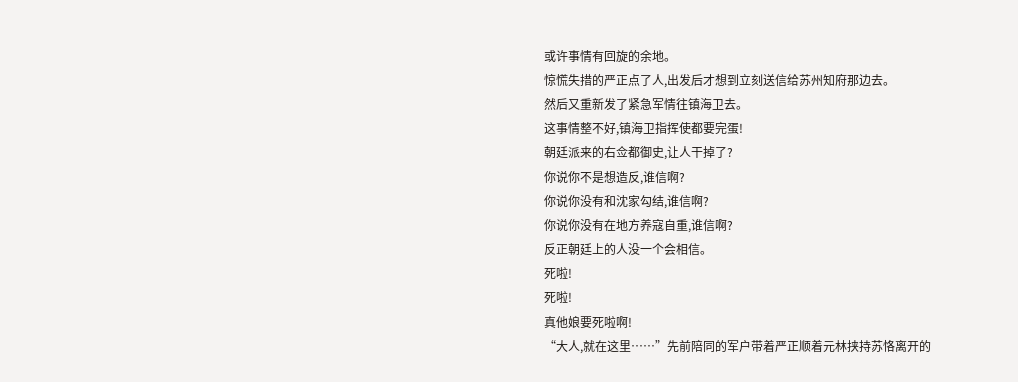或许事情有回旋的余地。
惊慌失措的严正点了人,出发后才想到立刻送信给苏州知府那边去。
然后又重新发了紧急军情往镇海卫去。
这事情整不好,镇海卫指挥使都要完蛋!
朝廷派来的右佥都御史,让人干掉了?
你说你不是想造反,谁信啊?
你说你没有和沈家勾结,谁信啊?
你说你没有在地方养寇自重,谁信啊?
反正朝廷上的人没一个会相信。
死啦!
死啦!
真他娘要死啦啊!
“大人,就在这里……”先前陪同的军户带着严正顺着元林挟持苏恪离开的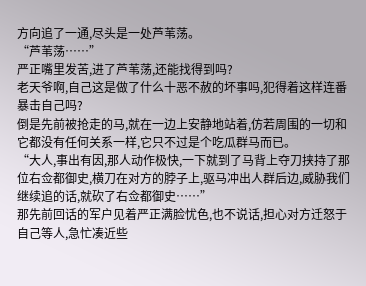方向追了一通,尽头是一处芦苇荡。
“芦苇荡……”
严正嘴里发苦,进了芦苇荡,还能找得到吗?
老天爷啊,自己这是做了什么十恶不赦的坏事吗,犯得着这样连番暴击自己吗?
倒是先前被抢走的马,就在一边上安静地站着,仿若周围的一切和它都没有任何关系一样,它只不过是个吃瓜群马而已。
“大人,事出有因,那人动作极快,一下就到了马背上夺刀挟持了那位右佥都御史,横刀在对方的脖子上,驱马冲出人群后边,威胁我们继续追的话,就砍了右佥都御史……”
那先前回话的军户见着严正满脸忧色,也不说话,担心对方迁怒于自己等人,急忙凑近些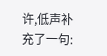许,低声补充了一句: